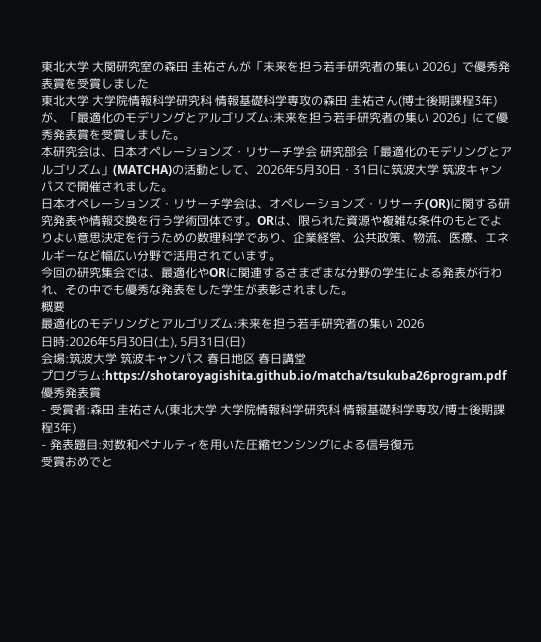東北大学 大関研究室の森田 圭祐さんが「未来を担う若手研究者の集い 2026」で優秀発表賞を受賞しました
東北大学 大学院情報科学研究科 情報基礎科学専攻の森田 圭祐さん(博士後期課程3年)が、「最適化のモデリングとアルゴリズム:未来を担う若手研究者の集い 2026」にて優秀発表賞を受賞しました。
本研究会は、日本オペレーションズ・リサーチ学会 研究部会「最適化のモデリングとアルゴリズム」(MATCHA)の活動として、2026年5月30日・31日に筑波大学 筑波キャンパスで開催されました。
日本オペレーションズ・リサーチ学会は、オペレーションズ・リサーチ(OR)に関する研究発表や情報交換を行う学術団体です。ORは、限られた資源や複雑な条件のもとでよりよい意思決定を行うための数理科学であり、企業経営、公共政策、物流、医療、エネルギーなど幅広い分野で活用されています。
今回の研究集会では、最適化やORに関連するさまざまな分野の学生による発表が行われ、その中でも優秀な発表をした学生が表彰されました。
概要
最適化のモデリングとアルゴリズム:未来を担う若手研究者の集い 2026
日時:2026年5月30日(土), 5月31日(日)
会場:筑波大学 筑波キャンパス 春日地区 春日講堂
プログラム:https://shotaroyagishita.github.io/matcha/tsukuba26program.pdf
優秀発表賞
- 受賞者:森田 圭祐さん(東北大学 大学院情報科学研究科 情報基礎科学専攻/博士後期課程3年)
- 発表題目:対数和ペナルティを用いた圧縮センシングによる信号復元
受賞おめでと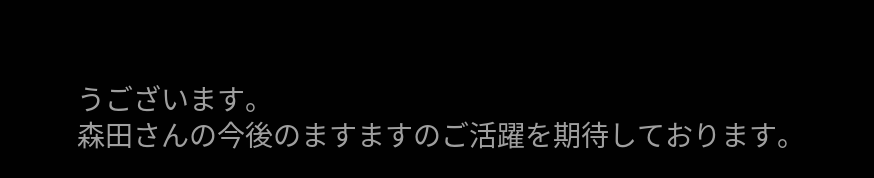うございます。
森田さんの今後のますますのご活躍を期待しております。